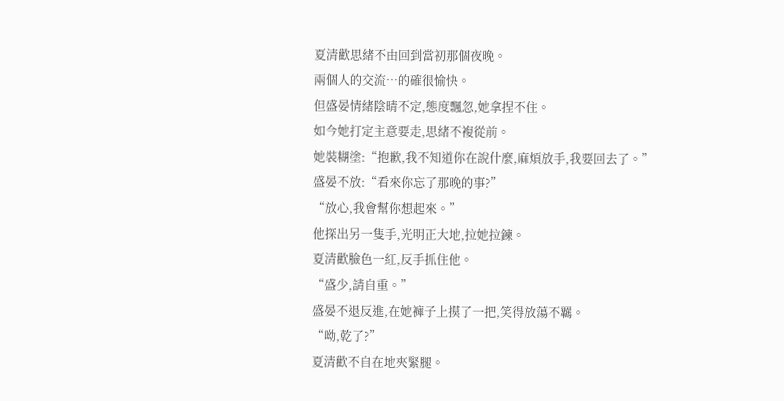夏清歡思緒不由回到當初那個夜晚。
兩個人的交流…的確很愉快。
但盛晏情緒陰晴不定,態度飄忽,她拿捏不住。
如今她打定主意要走,思緒不複從前。
她裝糊塗:“抱歉,我不知道你在說什麼,麻煩放手,我要回去了。”
盛晏不放:“看來你忘了那晚的事?”
“放心,我會幫你想起來。”
他探出另一隻手,光明正大地,拉她拉鍊。
夏清歡臉色一紅,反手抓住他。
“盛少,請自重。”
盛晏不退反進,在她褲子上摸了一把,笑得放蕩不羈。
“呦,乾了?”
夏清歡不自在地夾緊腿。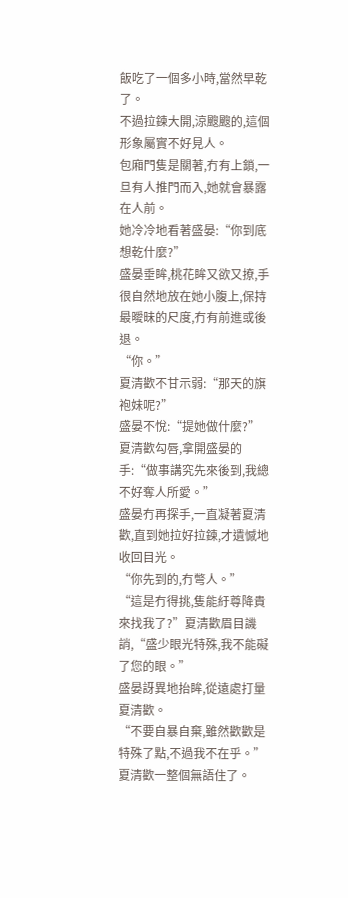飯吃了一個多小時,當然早乾了。
不過拉鍊大開,涼颼颼的,這個形象屬實不好見人。
包廂門隻是關著,冇有上鎖,一旦有人推門而入,她就會暴露在人前。
她冷冷地看著盛晏:“你到底想乾什麼?”
盛晏垂眸,桃花眸又欲又撩,手很自然地放在她小腹上,保持最曖昧的尺度,冇有前進或後退。
“你。”
夏清歡不甘示弱:“那天的旗袍妹呢?”
盛晏不悅:“提她做什麼?”
夏清歡勾唇,拿開盛晏的手:“做事講究先來後到,我總不好奪人所愛。”
盛晏冇再探手,一直凝著夏清歡,直到她拉好拉鍊,才遺憾地收回目光。
“你先到的,冇彆人。”
“這是冇得挑,隻能紆尊降貴來找我了?”夏清歡眉目譏誚,“盛少眼光特殊,我不能礙了您的眼。”
盛晏訝異地抬眸,從遠處打量夏清歡。
“不要自暴自棄,雖然歡歡是特殊了點,不過我不在乎。”
夏清歡一整個無語住了。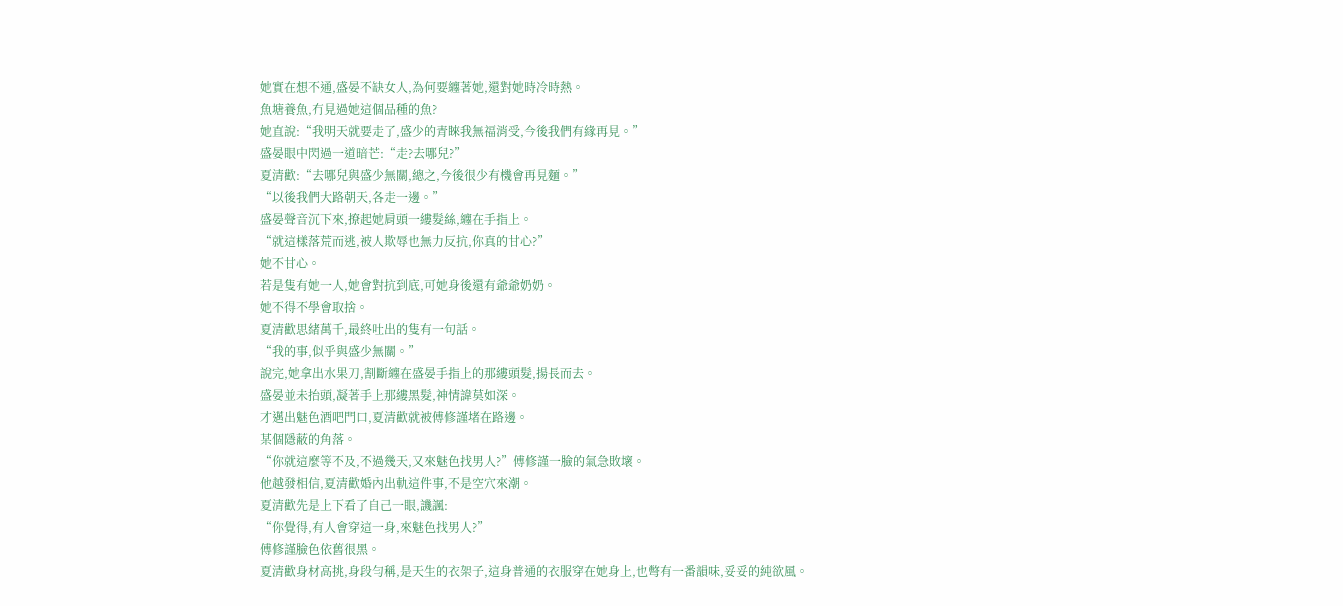她實在想不通,盛晏不缺女人,為何要纏著她,還對她時冷時熱。
魚塘養魚,冇見過她這個品種的魚?
她直說:“我明天就要走了,盛少的青睞我無福消受,今後我們有緣再見。”
盛晏眼中閃過一道暗芒:“走?去哪兒?”
夏清歡:“去哪兒與盛少無關,總之,今後很少有機會再見麵。”
“以後我們大路朝天,各走一邊。”
盛晏聲音沉下來,撩起她肩頭一縷髮絲,纏在手指上。
“就這樣落荒而逃,被人欺辱也無力反抗,你真的甘心?”
她不甘心。
若是隻有她一人,她會對抗到底,可她身後還有爺爺奶奶。
她不得不學會取捨。
夏清歡思緒萬千,最終吐出的隻有一句話。
“我的事,似乎與盛少無關。”
說完,她拿出水果刀,割斷纏在盛晏手指上的那縷頭髮,揚長而去。
盛晏並未抬頭,凝著手上那縷黑髮,神情諱莫如深。
才邁出魅色酒吧門口,夏清歡就被傅修謹堵在路邊。
某個隱蔽的角落。
“你就這麼等不及,不過幾天,又來魅色找男人?”傅修謹一臉的氣急敗壞。
他越發相信,夏清歡婚內出軌這件事,不是空穴來潮。
夏清歡先是上下看了自己一眼,譏諷:
“你覺得,有人會穿這一身,來魅色找男人?”
傅修謹臉色依舊很黑。
夏清歡身材高挑,身段勻稱,是天生的衣架子,這身普通的衣服穿在她身上,也彆有一番韻味,妥妥的純欲風。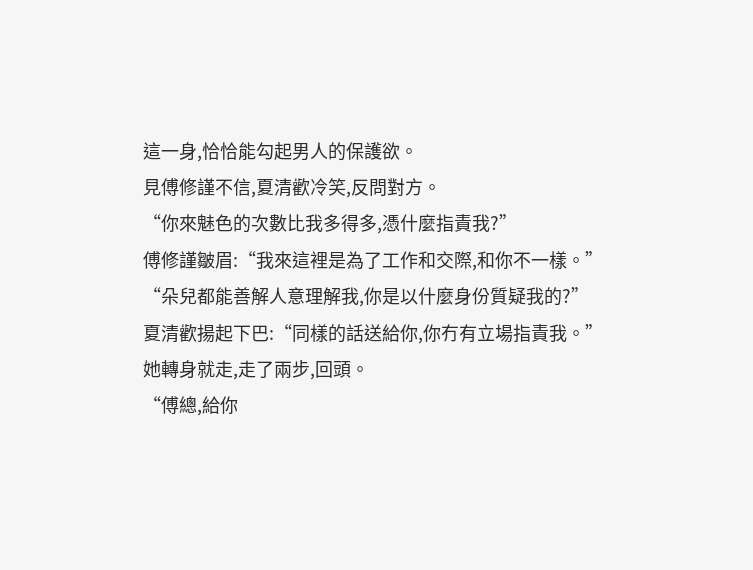這一身,恰恰能勾起男人的保護欲。
見傅修謹不信,夏清歡冷笑,反問對方。
“你來魅色的次數比我多得多,憑什麼指責我?”
傅修謹皺眉:“我來這裡是為了工作和交際,和你不一樣。”
“朵兒都能善解人意理解我,你是以什麼身份質疑我的?”
夏清歡揚起下巴:“同樣的話送給你,你冇有立場指責我。”
她轉身就走,走了兩步,回頭。
“傅總,給你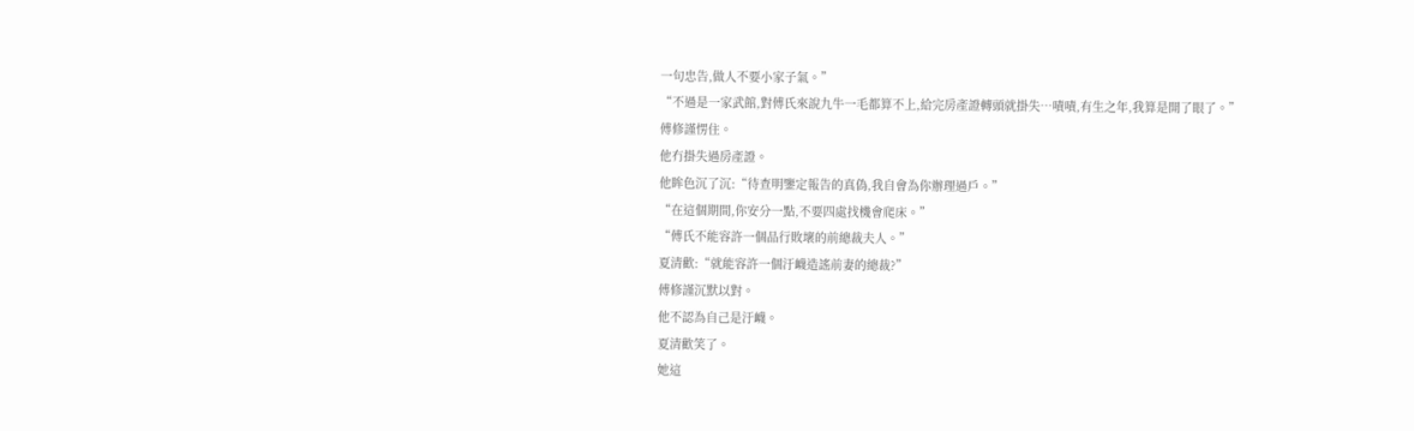一句忠告,做人不要小家子氣。”
“不過是一家武館,對傅氏來說九牛一毛都算不上,給完房產證轉頭就掛失…嘖嘖,有生之年,我算是開了眼了。”
傅修謹愣住。
他冇掛失過房產證。
他眸色沉了沉:“待查明鑒定報告的真偽,我自會為你辦理過戶。”
“在這個期間,你安分一點,不要四處找機會爬床。”
“傅氏不能容許一個品行敗壞的前總裁夫人。”
夏清歡:“就能容許一個汙衊造謠前妻的總裁?”
傅修謹沉默以對。
他不認為自己是汙衊。
夏清歡笑了。
她這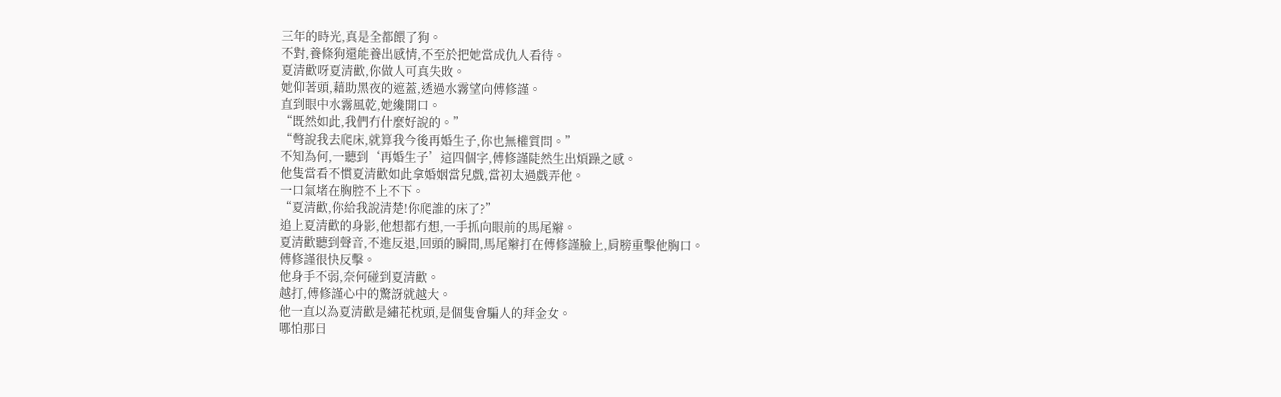三年的時光,真是全都餵了狗。
不對,養條狗還能養出感情,不至於把她當成仇人看待。
夏清歡呀夏清歡,你做人可真失敗。
她仰著頭,藉助黑夜的遮蓋,透過水霧望向傅修謹。
直到眼中水霧風乾,她纔開口。
“既然如此,我們冇什麼好說的。”
“彆說我去爬床,就算我今後再婚生子,你也無權質問。”
不知為何,一聽到‘再婚生子’這四個字,傅修謹陡然生出煩躁之感。
他隻當看不慣夏清歡如此拿婚姻當兒戲,當初太過戲弄他。
一口氣堵在胸腔不上不下。
“夏清歡,你給我說清楚!你爬誰的床了?”
追上夏清歡的身影,他想都冇想,一手抓向眼前的馬尾辮。
夏清歡聽到聲音,不進反退,回頭的瞬間,馬尾辮打在傅修謹臉上,肩膀重擊他胸口。
傅修謹很快反擊。
他身手不弱,奈何碰到夏清歡。
越打,傅修謹心中的驚訝就越大。
他一直以為夏清歡是繡花枕頭,是個隻會騙人的拜金女。
哪怕那日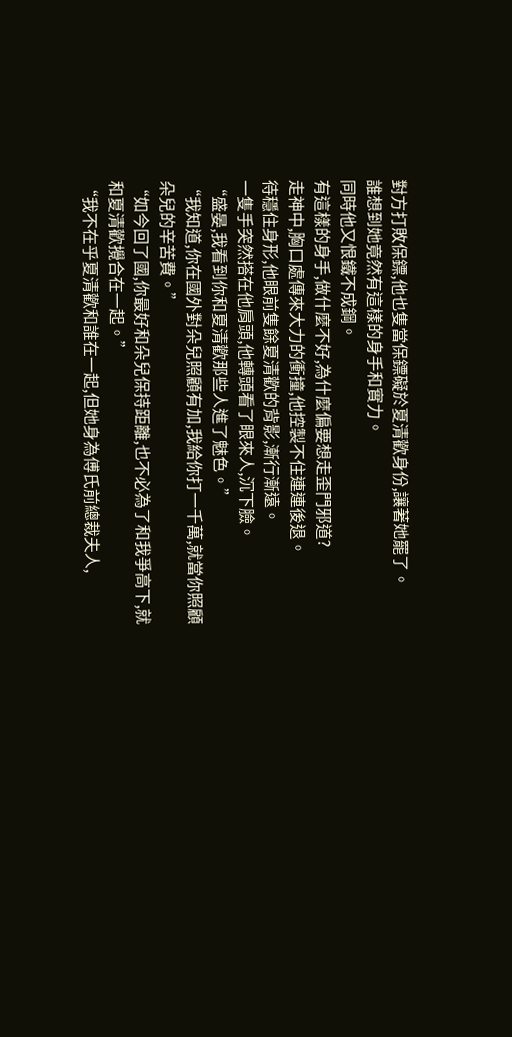對方打敗保鏢,他也隻當保鏢礙於夏清歡身份,讓著她罷了。
誰想到她竟然有這樣的身手和實力。
同時他又恨鐵不成鋼。
有這樣的身手,做什麼不好,為什麼偏要想走歪門邪道?
走神中,胸口處傳來大力的衝撞,他控製不住連連後退。
待穩住身形,他眼前隻餘夏清歡的背影,漸行漸遠。
一隻手突然搭在他肩頭,他轉頭看了眼來人,沉下臉。
“盛晏,我看到你和夏清歡那些人進了魅色。”
“我知道,你在國外對朵兒照顧有加,我給你打一千萬,就當你照顧朵兒的辛苦費。”
“如今回了國,你最好和朵兒保持距離,也不必為了和我爭高下,就和夏清歡攪合在一起。”
“我不在乎夏清歡和誰在一起,但她身為傅氏前總裁夫人,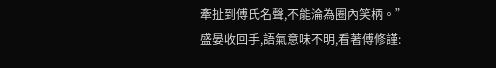牽扯到傅氏名聲,不能淪為圈內笑柄。”
盛晏收回手,語氣意味不明,看著傅修謹: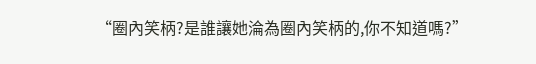“圈內笑柄?是誰讓她淪為圈內笑柄的,你不知道嗎?”